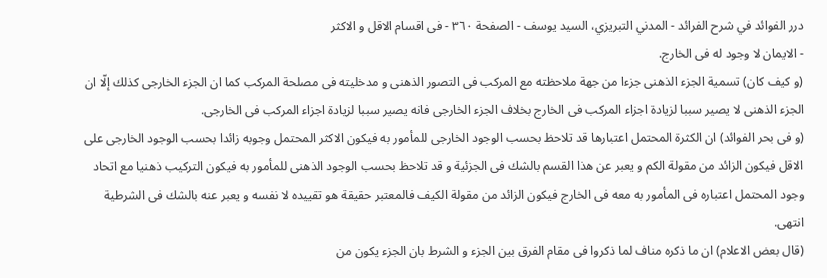درر الفوائد في شرح الفرائد - المدني التبريزي، السيد يوسف - الصفحة ٣٦٠ - فى اقسام الاقل و الاكثر
- الايمان لا وجود له فى الخارج.
(و كيف كان) تسمية الجزء الذهنى جزءا من جهة ملاحظته مع المركب فى التصور الذهنى و مدخليته فى مصلحة المركب كما ان الجزء الخارجى كذلك إلّا ان الجزء الذهنى لا يصير سببا لزيادة اجزاء المركب فى الخارج بخلاف الجزء الخارجى فانه يصير سببا لزيادة اجزاء المركب فى الخارجى.
(و فى بحر الفوائد) ان الكثرة المحتمل اعتبارها قد تلاحظ بحسب الوجود الخارجى للمأمور به فيكون الاكثر المحتمل وجوبه زائدا بحسب الوجود الخارجى على الاقل فيكون الزائد من مقولة الكم و يعبر عن هذا القسم بالشك فى الجزئية و قد تلاحظ بحسب الوجود الذهنى للمأمور به فيكون التركيب ذهنيا مع اتحاد وجود المحتمل اعتباره فى المأمور به معه فى الخارج فيكون الزائد من مقولة الكيف فالمعتبر حقيقة هو تقييده لا نفسه و يعبر عنه بالشك فى الشرطية انتهى.
(قال بعض الاعلام) ان ما ذكره مناف لما ذكروا فى مقام الفرق بين الجزء و الشرط بان الجزء يكون من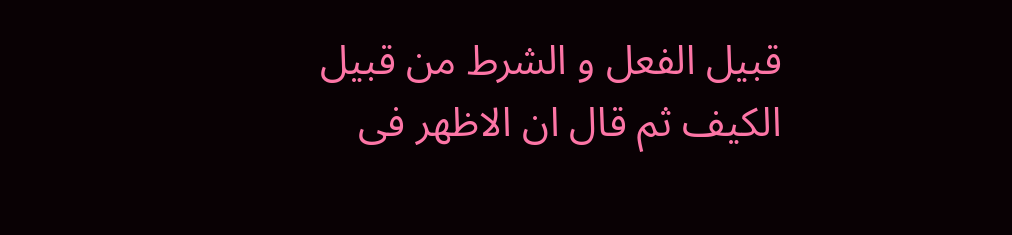قبيل الفعل و الشرط من قبيل الكيف ثم قال ان الاظهر فى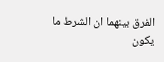الفرق بينهما ان الشرط ما يكون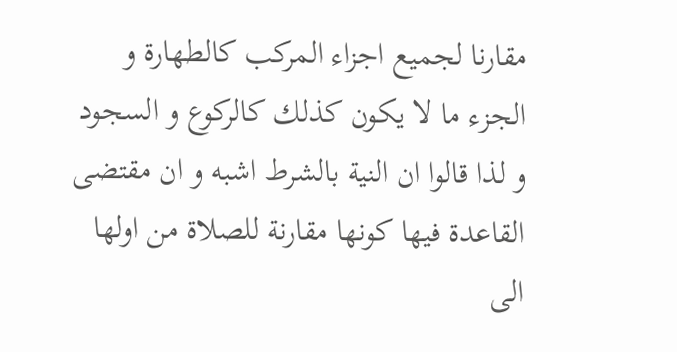مقارنا لجميع اجزاء المركب كالطهارة و الجزء ما لا يكون كذلك كالركوع و السجود و لذا قالوا ان النية بالشرط اشبه و ان مقتضى القاعدة فيها كونها مقارنة للصلاة من اولها الى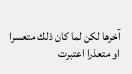آخرها لكن لما كان ذلك متعسرا او متعذرا اعتبرت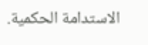الاستدامة الحكمية.